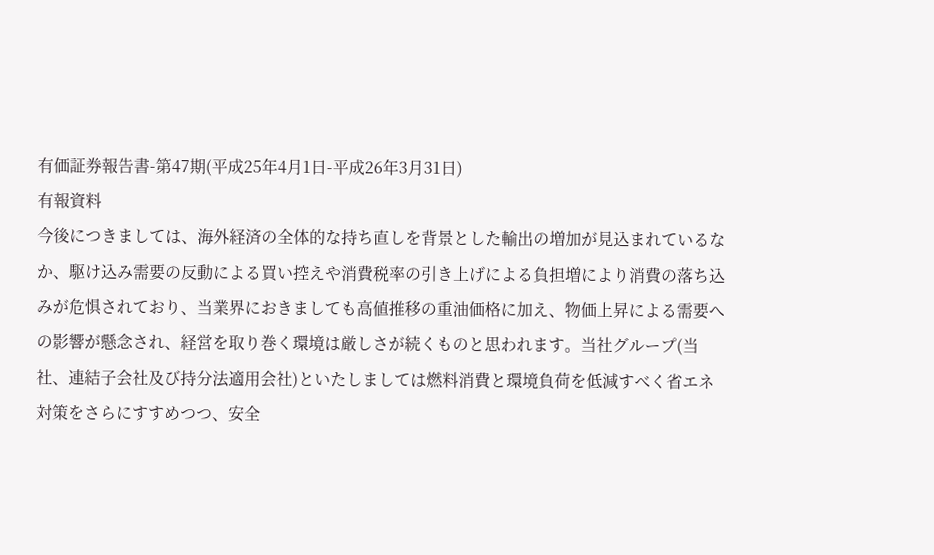有価証券報告書-第47期(平成25年4月1日-平成26年3月31日)
有報資料
今後につきましては、海外経済の全体的な持ち直しを背景とした輸出の増加が見込まれているなか、駆け込み需要の反動による買い控えや消費税率の引き上げによる負担増により消費の落ち込みが危惧されており、当業界におきましても高値推移の重油価格に加え、物価上昇による需要への影響が懸念され、経営を取り巻く環境は厳しさが続くものと思われます。当社グループ(当社、連結子会社及び持分法適用会社)といたしましては燃料消費と環境負荷を低減すべく省エネ対策をさらにすすめつつ、安全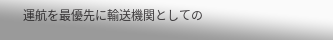運航を最優先に輸送機関としての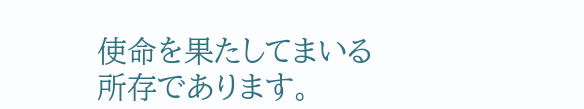使命を果たしてまいる所存であります。